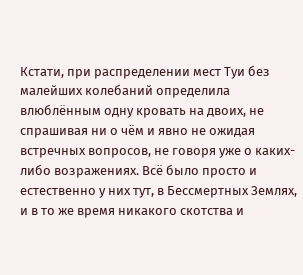Кстати, при распределении мест Туи без малейших колебаний определила влюблённым одну кровать на двоих, не спрашивая ни о чём и явно не ожидая встречных вопросов, не говоря уже о каких-либо возражениях. Всё было просто и естественно у них тут, в Бессмертных Землях, и в то же время никакого скотства и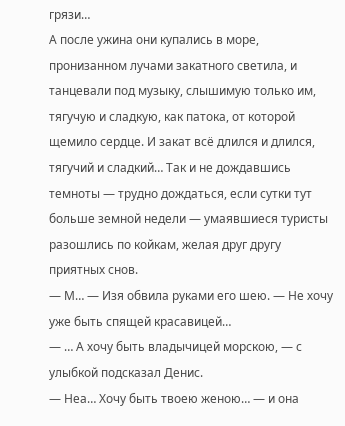грязи…
А после ужина они купались в море, пронизанном лучами закатного светила, и танцевали под музыку, слышимую только им, тягучую и сладкую, как патока, от которой щемило сердце. И закат всё длился и длился, тягучий и сладкий… Так и не дождавшись темноты — трудно дождаться, если сутки тут больше земной недели — умаявшиеся туристы разошлись по койкам, желая друг другу приятных снов.
— М… — Изя обвила руками его шею. — Не хочу уже быть спящей красавицей…
— … А хочу быть владычицей морскою, — с улыбкой подсказал Денис.
— Неа… Хочу быть твоею женою… — и она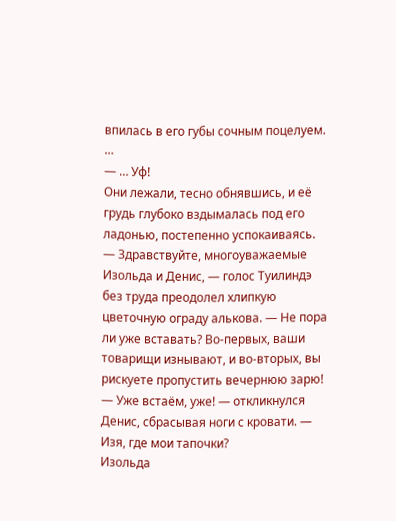впилась в его губы сочным поцелуем.
…
— … Уф!
Они лежали, тесно обнявшись, и её грудь глубоко вздымалась под его ладонью, постепенно успокаиваясь.
— Здравствуйте, многоуважаемые Изольда и Денис, — голос Туилиндэ без труда преодолел хлипкую цветочную ограду алькова. — Не пора ли уже вставать? Во-первых, ваши товарищи изнывают, и во-вторых, вы рискуете пропустить вечернюю зарю!
— Уже встаём, уже! — откликнулся Денис, сбрасывая ноги с кровати. — Изя, где мои тапочки?
Изольда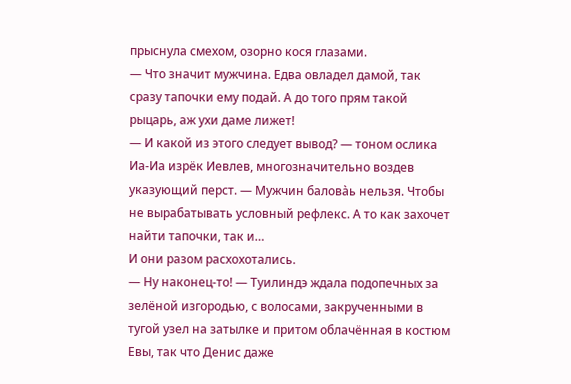прыснула смехом, озорно кося глазами.
— Что значит мужчина. Едва овладел дамой, так сразу тапочки ему подай. А до того прям такой рыцарь, аж ухи даме лижет!
— И какой из этого следует вывод? — тоном ослика Иа-Иа изрёк Иевлев, многозначительно воздев указующий перст. — Мужчин баловàь нельзя. Чтобы не вырабатывать условный рефлекс. А то как захочет найти тапочки, так и…
И они разом расхохотались.
— Ну наконец-то! — Туилиндэ ждала подопечных за зелёной изгородью, с волосами, закрученными в тугой узел на затылке и притом облачённая в костюм Евы, так что Денис даже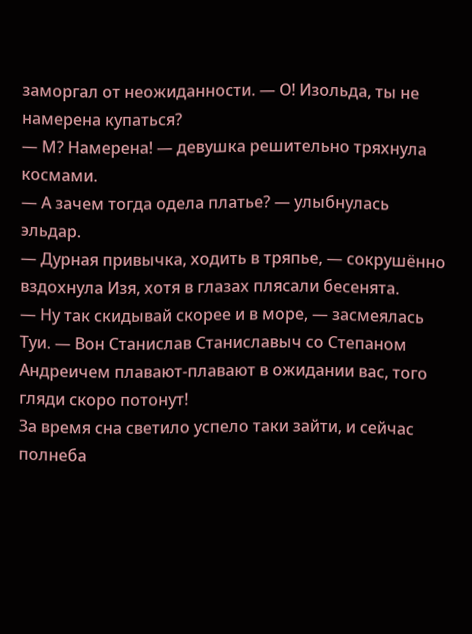заморгал от неожиданности. — О! Изольда, ты не намерена купаться?
— М? Намерена! — девушка решительно тряхнула космами.
— А зачем тогда одела платье? — улыбнулась эльдар.
— Дурная привычка, ходить в тряпье, — сокрушённо вздохнула Изя, хотя в глазах плясали бесенята.
— Ну так скидывай скорее и в море, — засмеялась Туи. — Вон Станислав Станиславыч со Степаном Андреичем плавают-плавают в ожидании вас, того гляди скоро потонут!
За время сна светило успело таки зайти, и сейчас полнеба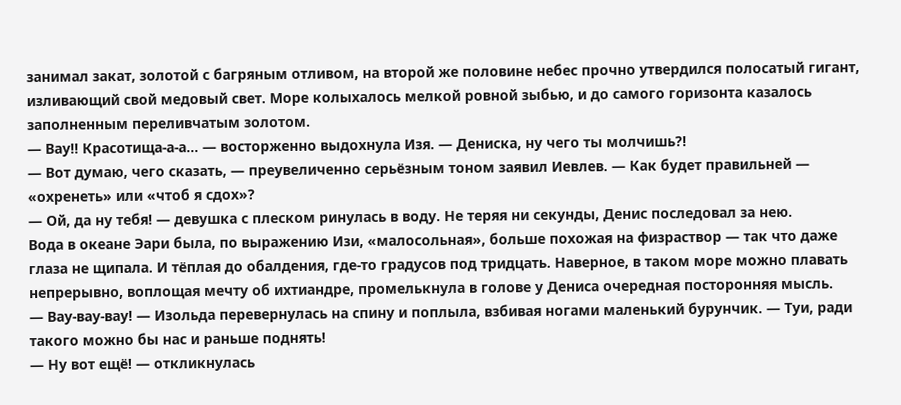занимал закат, золотой с багряным отливом, на второй же половине небес прочно утвердился полосатый гигант, изливающий свой медовый свет. Море колыхалось мелкой ровной зыбью, и до самого горизонта казалось заполненным переливчатым золотом.
— Вау!! Красотища-а-а… — восторженно выдохнула Изя. — Дениска, ну чего ты молчишь?!
— Вот думаю, чего сказать, — преувеличенно серьёзным тоном заявил Иевлев. — Как будет правильней — «охренеть» или «чтоб я сдох»?
— Ой, да ну тебя! — девушка с плеском ринулась в воду. Не теряя ни секунды, Денис последовал за нею.
Вода в океане Эари была, по выражению Изи, «малосольная», больше похожая на физраствор — так что даже глаза не щипала. И тёплая до обалдения, где-то градусов под тридцать. Наверное, в таком море можно плавать непрерывно, воплощая мечту об ихтиандре, промелькнула в голове у Дениса очередная посторонняя мысль.
— Вау-вау-вау! — Изольда перевернулась на спину и поплыла, взбивая ногами маленький бурунчик. — Туи, ради такого можно бы нас и раньше поднять!
— Ну вот ещё! — откликнулась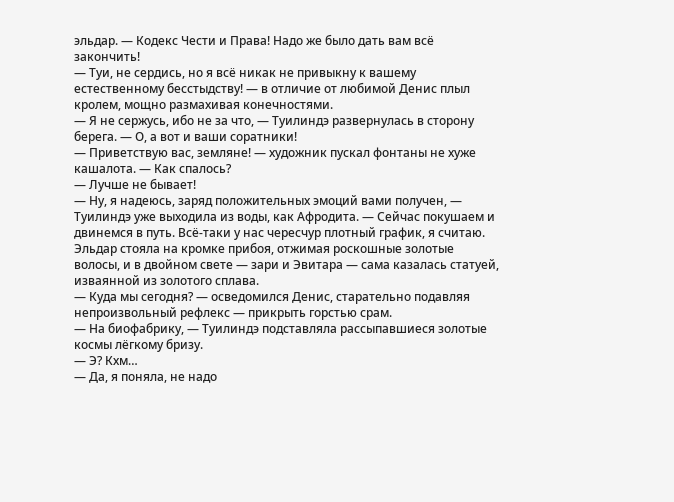эльдар. — Кодекс Чести и Права! Надо же было дать вам всё закончить!
— Туи, не сердись, но я всё никак не привыкну к вашему естественному бесстыдству! — в отличие от любимой Денис плыл кролем, мощно размахивая конечностями.
— Я не сержусь, ибо не за что, — Туилиндэ развернулась в сторону берега. — О, а вот и ваши соратники!
— Приветствую вас, земляне! — художник пускал фонтаны не хуже кашалота. — Как спалось?
— Лучше не бывает!
— Ну, я надеюсь, заряд положительных эмоций вами получен, — Туилиндэ уже выходила из воды, как Афродита. — Сейчас покушаем и двинемся в путь. Всё-таки у нас чересчур плотный график, я считаю.
Эльдар стояла на кромке прибоя, отжимая роскошные золотые волосы, и в двойном свете — зари и Эвитара — сама казалась статуей, изваянной из золотого сплава.
— Куда мы сегодня? — осведомился Денис, старательно подавляя непроизвольный рефлекс — прикрыть горстью срам.
— На биофабрику, — Туилиндэ подставляла рассыпавшиеся золотые космы лёгкому бризу.
— Э? Кхм…
— Да, я поняла, не надо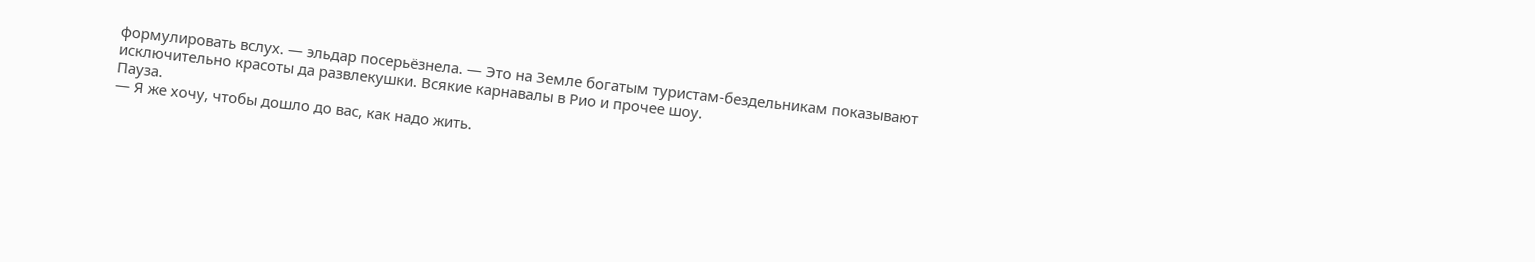формулировать вслух. — эльдар посерьёзнела. — Это на Земле богатым туристам-бездельникам показывают исключительно красоты да развлекушки. Всякие карнавалы в Рио и прочее шоу.
Пауза.
— Я же хочу, чтобы дошло до вас, как надо жить.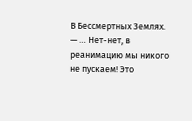В Бессмертных Землях.
— … Нет-нет, в реанимацию мы никого не пускаем! Это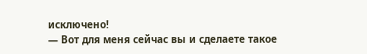исключено!
— Вот для меня сейчас вы и сделаете такое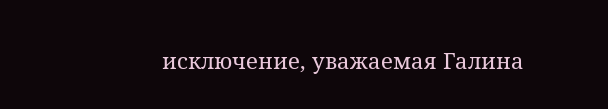исключение, уважаемая Галина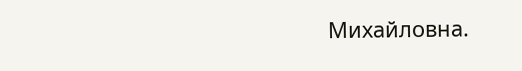Михайловна.